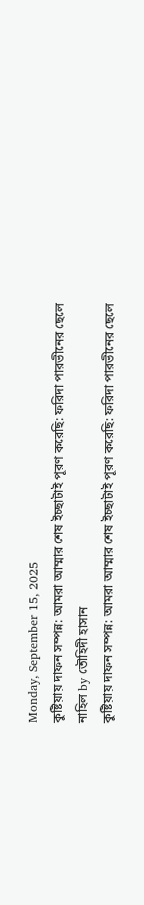Monday, September 15, 2025
কুষ্টিয়ায় দাফন সম্পন্ন: আমরা আম্মার শেষ ইচ্ছাটাই পূরণ করেছি: ফরিদা পারভীনের ছেলে নাহিল by তৌহিদী হাসান
কুষ্টিয়ায় দাফন সম্পন্ন: আমরা আম্মার শেষ ইচ্ছাটাই পূরণ করেছি: ফরিদা পারভীনের ছেলে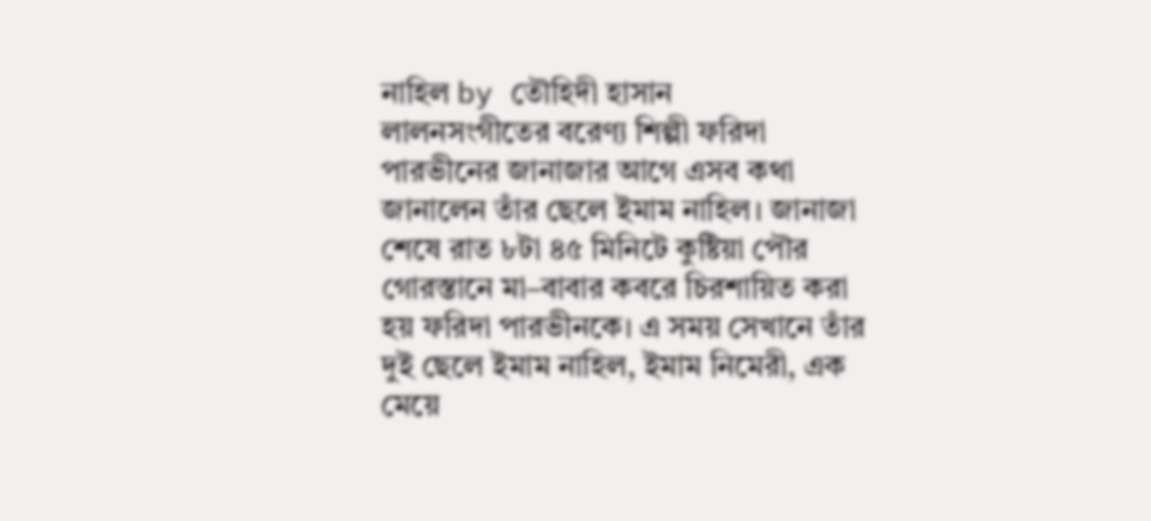নাহিল by তৌহিদী হাসান
লালনসংগীতের বরেণ্য শিল্পী ফরিদা পারভীনের জানাজার আগে এসব কথা জানালেন তাঁর ছেলে ইমাম নাহিল। জানাজা শেষে রাত ৮টা ৪৫ মিনিটে কুষ্টিয়া পৌর গোরস্তানে মা–বাবার কবরে চিরশায়িত করা হয় ফরিদা পারভীনকে। এ সময় সেখানে তাঁর দুই ছেলে ইমাম নাহিল, ইমাম নিমেরী, এক মেয়ে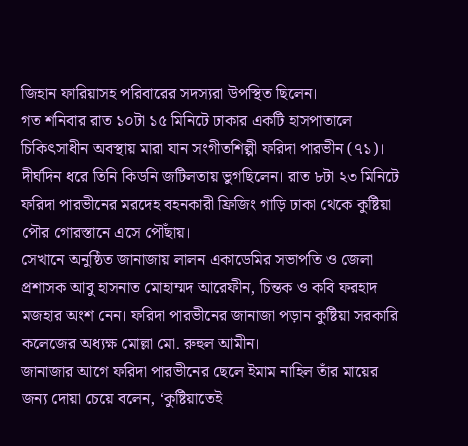জিহান ফারিয়াসহ পরিবারের সদস্যরা উপস্থিত ছিলেন।
গত শনিবার রাত ১০টা ১৫ মিনিটে ঢাকার একটি হাসপাতালে চিকিৎসাধীন অবস্থায় মারা যান সংগীতশিল্পী ফরিদা পারভীন (৭১)। দীর্ঘদিন ধরে তিনি কিডনি জটিলতায় ভুগছিলেন। রাত ৮টা ২৩ মিনিটে ফরিদা পারভীনের মরদেহ বহনকারী ফ্রিজিং গাড়ি ঢাকা থেকে কুষ্টিয়া পৌর গোরস্তানে এসে পৌঁছায়।
সেখানে অনুষ্ঠিত জানাজায় লালন একাডেমির সভাপতি ও জেলা প্রশাসক আবু হাসনাত মোহাম্মদ আরেফীন, চিন্তক ও কবি ফরহাদ মজহার অংশ নেন। ফরিদা পারভীনের জানাজা পড়ান কুষ্টিয়া সরকারি কলেজের অধ্যক্ষ মোল্লা মো. রুহুল আমীন।
জানাজার আগে ফরিদা পারভীনের ছেলে ইমাম নাহিল তাঁর মায়ের জন্য দোয়া চেয়ে বলেন, ‘কুষ্টিয়াতেই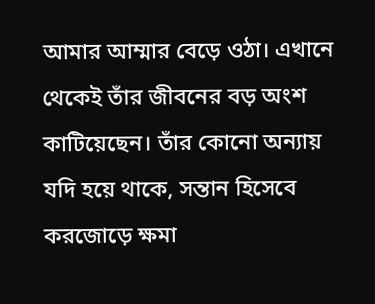আমার আম্মার বেড়ে ওঠা। এখানে থেকেই তাঁর জীবনের বড় অংশ কাটিয়েছেন। তাঁর কোনো অন্যায় যদি হয়ে থাকে, সন্তান হিসেবে করজোড়ে ক্ষমা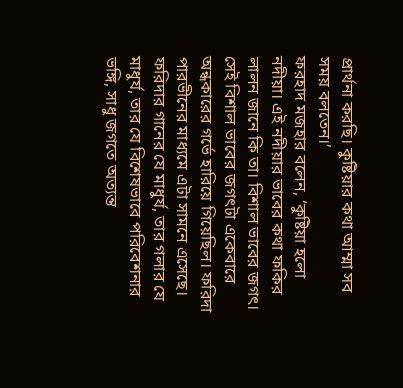প্রার্থনা করছি। কুষ্টিয়ার কথা আম্মা সব সময় বলতেন।’
ফরহাদ মজহার বলেন, ‘কুষ্টিয়া হলো নদীয়া। এই নদীয়ার ভাবের কথা ফকির লালন জানে কি তা। বিশাল ভাবের জগৎ। সেই বিশাল ভাবের জগৎটা একেবারে অন্ধকারের গর্ভে হারিয়ে গিয়েছিল। ফরিদা পারভীনের মাধ্যমে এটা সামনে এসেছে। ফরিদার গানের যে মাধুর্য, তার গলার যে মাধুর্য, তার যে বিশেষভাবে পরিবেশনার ভঙ্গি, সাধু জগতে অত্যন্ত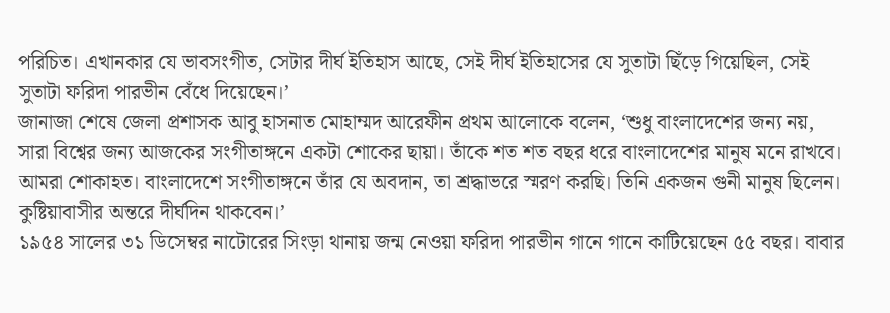পরিচিত। এখানকার যে ভাবসংগীত, সেটার দীর্ঘ ইতিহাস আছে, সেই দীর্ঘ ইতিহাসের যে সুতাটা ছিঁড়ে গিয়েছিল, সেই সুতাটা ফরিদা পারভীন বেঁধে দিয়েছেন।’
জানাজা শেষে জেলা প্রশাসক আবু হাসনাত মোহাম্মদ আরেফীন প্রথম আলোকে বলেন, ‘শুধু বাংলাদেশের জন্য নয়, সারা বিশ্বের জন্য আজকের সংগীতাঙ্গনে একটা শোকের ছায়া। তাঁকে শত শত বছর ধরে বাংলাদেশের মানুষ মনে রাখবে। আমরা শোকাহত। বাংলাদেশে সংগীতাঙ্গনে তাঁর যে অবদান, তা শ্রদ্ধাভরে স্মরণ করছি। তিনি একজন গুনী মানুষ ছিলেন। কুষ্টিয়াবাসীর অন্তরে দীর্ঘদিন থাকবেন।’
১৯৫৪ সালের ৩১ ডিসেম্বর নাটোরের সিংড়া থানায় জন্ম নেওয়া ফরিদা পারভীন গানে গানে কাটিয়েছেন ৫৫ বছর। বাবার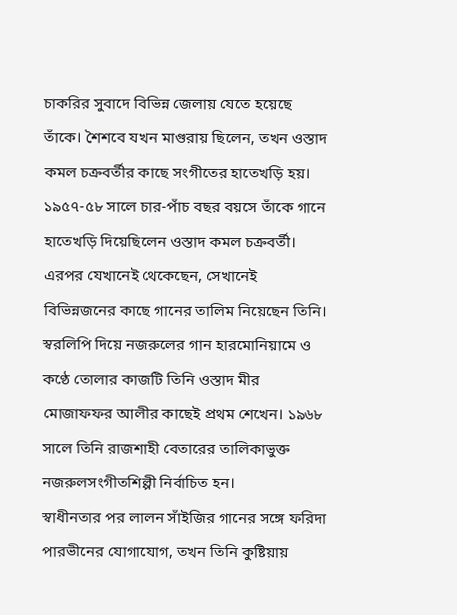চাকরির সুবাদে বিভিন্ন জেলায় যেতে হয়েছে তাঁকে। শৈশবে যখন মাগুরায় ছিলেন, তখন ওস্তাদ কমল চক্রবর্তীর কাছে সংগীতের হাতেখড়ি হয়। ১৯৫৭-৫৮ সালে চার-পাঁচ বছর বয়সে তাঁকে গানে হাতেখড়ি দিয়েছিলেন ওস্তাদ কমল চক্রবর্তী। এরপর যেখানেই থেকেছেন, সেখানেই বিভিন্নজনের কাছে গানের তালিম নিয়েছেন তিনি। স্বরলিপি দিয়ে নজরুলের গান হারমোনিয়ামে ও কণ্ঠে তোলার কাজটি তিনি ওস্তাদ মীর মোজাফফর আলীর কাছেই প্রথম শেখেন। ১৯৬৮ সালে তিনি রাজশাহী বেতারের তালিকাভুক্ত নজরুলসংগীতশিল্পী নির্বাচিত হন।
স্বাধীনতার পর লালন সাঁইজির গানের সঙ্গে ফরিদা পারভীনের যোগাযোগ, তখন তিনি কুষ্টিয়ায়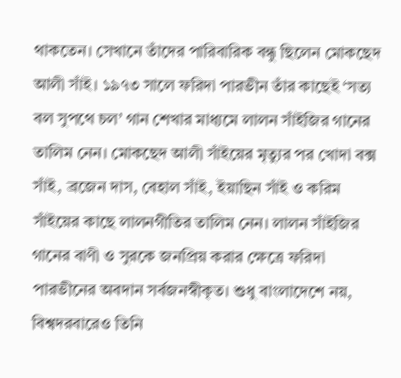থাকতেন। সেখানে তাঁদের পারিবারিক বন্ধু ছিলেন মোকছেদ আলী সাঁই। ১৯৭৩ সালে ফরিদা পারভীন তাঁর কাছেই ‘সত্য বল সুপথে চল’ গান শেখার মাধ্যমে লালন সাঁইজির গানের তালিম নেন। মোকছেদ আলী সাঁইয়ের মৃত্যুর পর খোদা বক্স সাঁই, ব্রজেন দাস, বেহাল সাঁই, ইয়াছিন সাঁই ও করিম সাঁইয়ের কাছে লালনগীতির তালিম নেন। লালন সাঁইজির গানের বাণী ও সুরকে জনপ্রিয় করার ক্ষেত্রে ফরিদা পারভীনের অবদান সর্বজনস্বীকৃত। শুধু বাংলাদেশে নয়, বিশ্বদরবারেও তিনি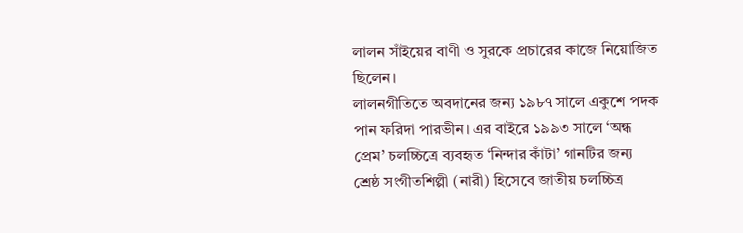লালন সাঁইয়ের বাণী ও সুরকে প্রচারের কাজে নিয়োজিত ছিলেন।
লালনগীতিতে অবদানের জন্য ১৯৮৭ সালে একুশে পদক পান ফরিদা পারভীন। এর বাইরে ১৯৯৩ সালে ‘অন্ধ প্রেম’ চলচ্চিত্রে ব্যবহৃত ‘নিন্দার কাঁটা’ গানটির জন্য শ্রেষ্ঠ সংগীতশিল্পী (নারী) হিসেবে জাতীয় চলচ্চিত্র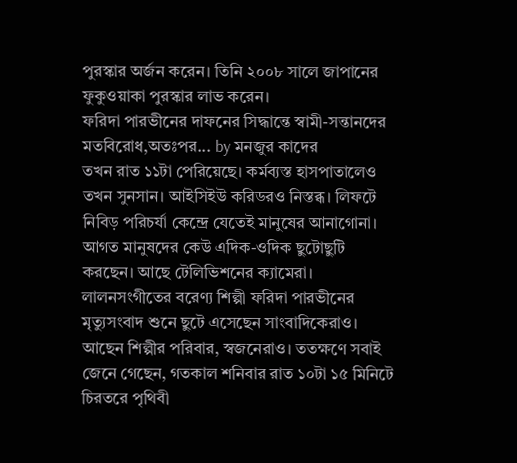পুরস্কার অর্জন করেন। তিনি ২০০৮ সালে জাপানের ফুকুওয়াকা পুরস্কার লাভ করেন।
ফরিদা পারভীনের দাফনের সিদ্ধান্তে স্বামী-সন্তানদের মতবিরোধ,অতঃপর... by মনজুর কাদের
তখন রাত ১১টা পেরিয়েছে। কর্মব্যস্ত হাসপাতালেও তখন সুনসান। আইসিইউ করিডরও নিস্তব্ধ। লিফটে নিবিড় পরিচর্যা কেন্দ্রে যেতেই মানুষের আনাগোনা। আগত মানুষদের কেউ এদিক-ওদিক ছুটোছুটি করছেন। আছে টেলিভিশনের ক্যামেরা। লালনসংগীতের বরেণ্য শিল্পী ফরিদা পারভীনের মৃত্যুসংবাদ শুনে ছুটে এসেছেন সাংবাদিকেরাও। আছেন শিল্পীর পরিবার, স্বজনেরাও। ততক্ষণে সবাই জেনে গেছেন, গতকাল শনিবার রাত ১০টা ১৫ মিনিটে চিরতরে পৃথিবী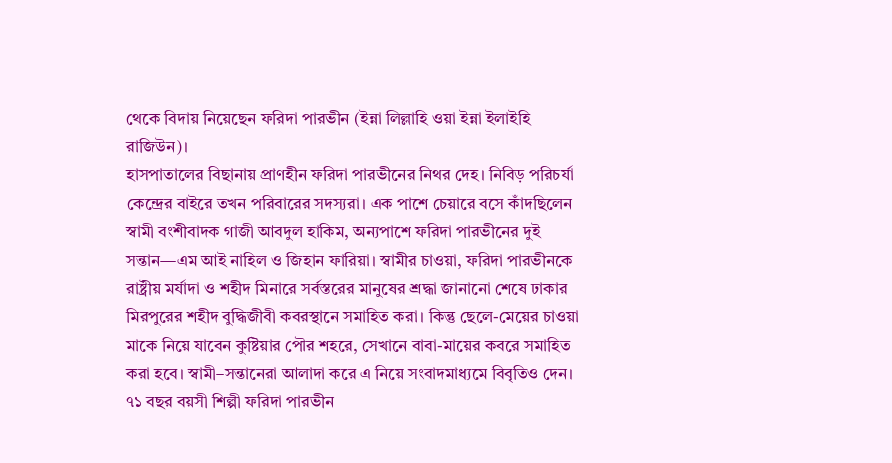থেকে বিদায় নিয়েছেন ফরিদা পারভীন (ইন্না লিল্লাহি ওয়া ইন্না ইলাইহি রাজিউন)।
হাসপাতালের বিছানায় প্রাণহীন ফরিদা পারভীনের নিথর দেহ। নিবিড় পরিচর্যা কেন্দ্রের বাইরে তখন পরিবারের সদস্যরা। এক পাশে চেয়ারে বসে কাঁদছিলেন স্বামী বংশীবাদক গাজী আবদুল হাকিম, অন্যপাশে ফরিদা পারভীনের দুই সন্তান—এম আই নাহিল ও জিহান ফারিয়া। স্বামীর চাওয়া, ফরিদা পারভীনকে রাষ্ট্রীয় মর্যাদা ও শহীদ মিনারে সর্বস্তরের মানুষের শ্রদ্ধা জানানো শেষে ঢাকার মিরপুরের শহীদ বুদ্ধিজীবী কবরস্থানে সমাহিত করা। কিন্তু ছেলে-মেয়ের চাওয়া মাকে নিয়ে যাবেন কুষ্টিয়ার পৌর শহরে, সেখানে বাবা-মায়ের কবরে সমাহিত করা হবে। স্বামী–সন্তানেরা আলাদা করে এ নিয়ে সংবাদমাধ্যমে বিবৃতিও দেন।
৭১ বছর বয়সী শিল্পী ফরিদা পারভীন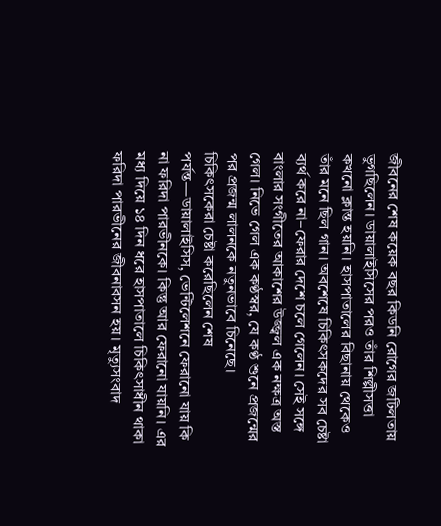জীবনের শেষ কয়েক বছর কিডনি রোগের জটিলতায় ভুগছিলেন। ডায়ালাইসিসের পরও তাঁর শিল্পীসত্তা কখনো ক্লান্ত হয়নি। হাসপাতালের বিছানায় থেকেও তাঁর মনে ছিল গান। অবশেষে চিকিৎসকদের সব চেষ্টা ব্যর্থ করে না–ফেরার দেশে চলে গেলেন। সেই সঙ্গে বাংলার সংগীতের আকাশের উজ্জ্বল এক নক্ষত্র অস্ত গেল। নিভে গেল এক কণ্ঠস্বর, যে কণ্ঠ শুনে প্রজন্মের পর প্রজন্ম লালনকে নতুনভাবে চিনেছে।
চিকিৎসকেরা চেষ্টা করেছিলেন শেষ পর্যন্ত—ডায়ালাইসিস, ভেন্টিলেশনে ফেরানো যায় কি না ফরিদা পারভীনকে। কিন্তু আর ফেরানো যায়নি। এর মধ্য দিয়ে ১৪ দিন ধরে হাসপাতালে চিকিৎসাধীন থাকা ফরিদা পারভীনের জীবনাবসন হয়। মৃত্যুসংবাদ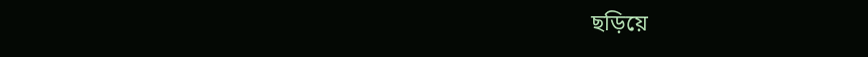ছড়িয়ে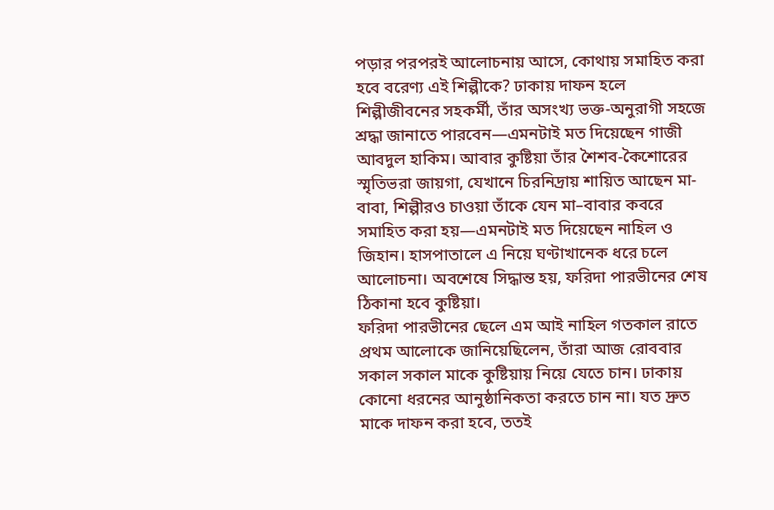পড়ার পরপরই আলোচনায় আসে, কোথায় সমাহিত করা হবে বরেণ্য এই শিল্পীকে? ঢাকায় দাফন হলে শিল্পীজীবনের সহকর্মী, তাঁর অসংখ্য ভক্ত-অনুরাগী সহজে শ্রদ্ধা জানাতে পারবেন—এমনটাই মত দিয়েছেন গাজী আবদুল হাকিম। আবার কুষ্টিয়া তাঁর শৈশব-কৈশোরের স্মৃতিভরা জায়গা, যেখানে চিরনিদ্রায় শায়িত আছেন মা-বাবা, শিল্পীরও চাওয়া তাঁকে যেন মা–বাবার কবরে সমাহিত করা হয়—এমনটাই মত দিয়েছেন নাহিল ও জিহান। হাসপাতালে এ নিয়ে ঘণ্টাখানেক ধরে চলে আলোচনা। অবশেষে সিদ্ধান্ত হয়, ফরিদা পারভীনের শেষ ঠিকানা হবে কুষ্টিয়া।
ফরিদা পারভীনের ছেলে এম আই নাহিল গতকাল রাতে প্রথম আলোকে জানিয়েছিলেন, তাঁরা আজ রোববার সকাল সকাল মাকে কুষ্টিয়ায় নিয়ে যেতে চান। ঢাকায় কোনো ধরনের আনুষ্ঠানিকতা করতে চান না। যত দ্রুত মাকে দাফন করা হবে, ততই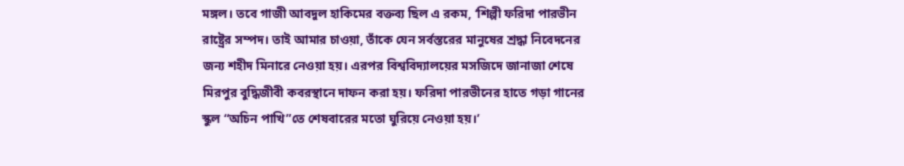মঙ্গল। তবে গাজী আবদুল হাকিমের বক্তব্য ছিল এ রকম, ‘শিল্পী ফরিদা পারভীন রাষ্ট্রের সম্পদ। তাই আমার চাওয়া, তাঁকে যেন সর্বস্তরের মানুষের শ্রদ্ধা নিবেদনের জন্য শহীদ মিনারে নেওয়া হয়। এরপর বিশ্ববিদ্যালয়ের মসজিদে জানাজা শেষে মিরপুর বুদ্ধিজীবী কবরস্থানে দাফন করা হয়। ফরিদা পারভীনের হাতে গড়া গানের স্কুল “অচিন পাখি”তে শেষবারের মতো ঘুরিয়ে নেওয়া হয়।’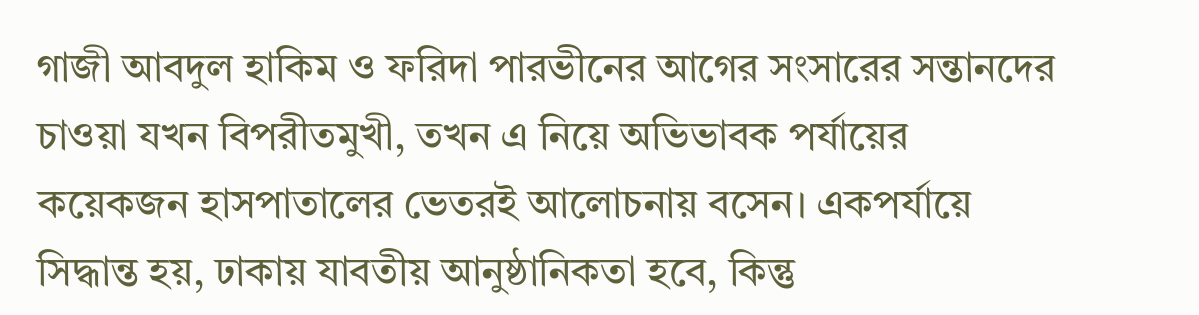গাজী আবদুল হাকিম ও ফরিদা পারভীনের আগের সংসারের সন্তানদের চাওয়া যখন বিপরীতমুখী, তখন এ নিয়ে অভিভাবক পর্যায়ের কয়েকজন হাসপাতালের ভেতরই আলোচনায় বসেন। একপর্যায়ে সিদ্ধান্ত হয়, ঢাকায় যাবতীয় আনুষ্ঠানিকতা হবে, কিন্তু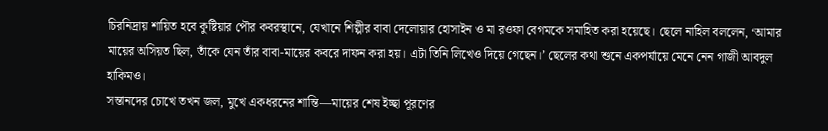চিরনিদ্রায় শায়িত হবে কুষ্টিয়ার পৌর কবরস্থানে, যেখানে শিল্পীর বাবা দেলোয়ার হোসাইন ও মা রওফা বেগমকে সমাহিত করা হয়েছে। ছেলে নাহিল বললেন, ‘আমার মায়ের অসিয়ত ছিল, তাঁকে যেন তাঁর বাবা-মায়ের কবরে দাফন করা হয়। এটা তিনি লিখেও দিয়ে গেছেন।’ ছেলের কথা শুনে একপর্যায়ে মেনে নেন গাজী আবদুল হাকিমও।
সন্তানদের চোখে তখন জল, মুখে একধরনের শান্তি—মায়ের শেষ ইচ্ছা পূরণের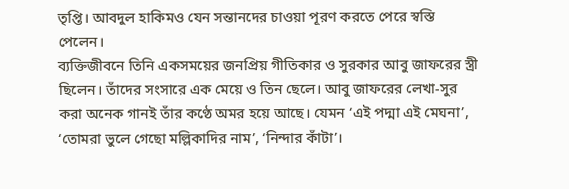তৃপ্তি। আবদুল হাকিমও যেন সন্তানদের চাওয়া পূরণ করতে পেরে স্বস্তি পেলেন।
ব্যক্তিজীবনে তিনি একসময়ের জনপ্রিয় গীতিকার ও সুরকার আবু জাফরের স্ত্রী ছিলেন। তাঁদের সংসারে এক মেয়ে ও তিন ছেলে। আবু জাফরের লেখা-সুর করা অনেক গানই তাঁর কণ্ঠে অমর হয়ে আছে। যেমন ‘এই পদ্মা এই মেঘনা’, ‘তোমরা ভুলে গেছো মল্লিকাদির নাম’, ‘নিন্দার কাঁটা’।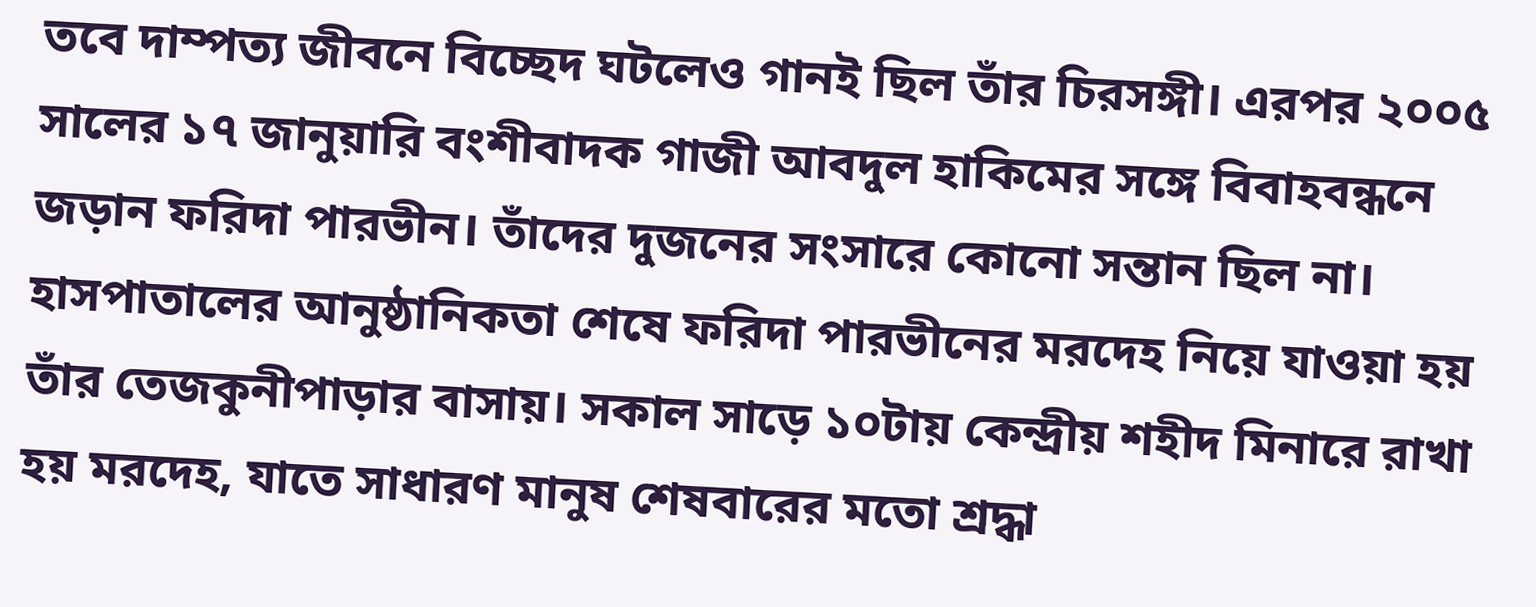তবে দাম্পত্য জীবনে বিচ্ছেদ ঘটলেও গানই ছিল তাঁর চিরসঙ্গী। এরপর ২০০৫ সালের ১৭ জানুয়ারি বংশীবাদক গাজী আবদুল হাকিমের সঙ্গে বিবাহবন্ধনে জড়ান ফরিদা পারভীন। তাঁদের দুজনের সংসারে কোনো সন্তান ছিল না।
হাসপাতালের আনুষ্ঠানিকতা শেষে ফরিদা পারভীনের মরদেহ নিয়ে যাওয়া হয় তাঁর তেজকুনীপাড়ার বাসায়। সকাল সাড়ে ১০টায় কেন্দ্রীয় শহীদ মিনারে রাখা হয় মরদেহ, যাতে সাধারণ মানুষ শেষবারের মতো শ্রদ্ধা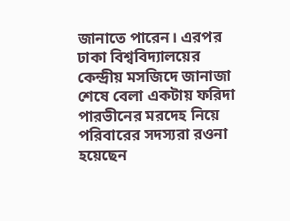জানাতে পারেন। এরপর ঢাকা বিশ্ববিদ্যালয়ের কেন্দ্রীয় মসজিদে জানাজা শেষে বেলা একটায় ফরিদা পারভীনের মরদেহ নিয়ে পরিবারের সদস্যরা রওনা হয়েছেন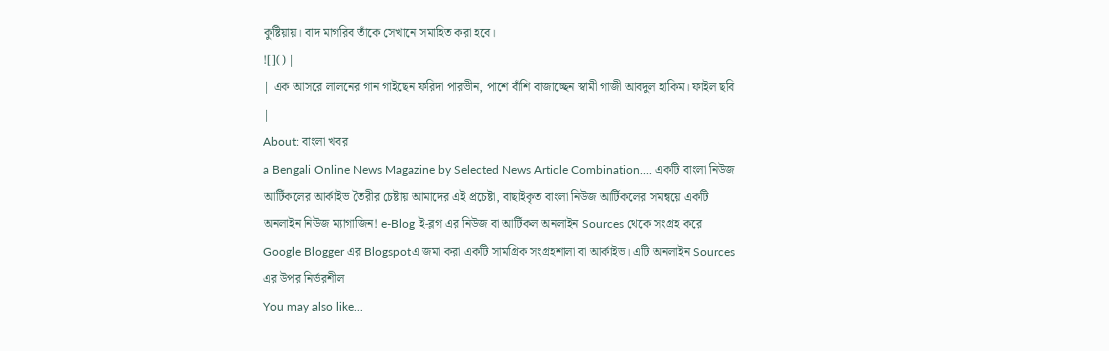কুষ্টিয়ায়। বাদ মাগরিব তাঁকে সেখানে সমাহিত করা হবে।
![]() |
| এক আসরে লালনের গান গাইছেন ফরিদা পারভীন, পাশে বাঁশি বাজাচ্ছেন স্বামী গাজী আবদুল হাকিম। ফাইল ছবি |
About: বাংলা খবর
a Bengali Online News Magazine by Selected News Article Combination.... একটি বাংলা নিউজ আর্টিকলের আর্কাইভ তৈরীর চেষ্টায় আমাদের এই প্রচেষ্টা, বাছাইকৃত বাংলা নিউজ আর্টিকলের সমন্বয়ে একটি অনলাইন নিউজ ম্যাগাজিন! e-Blog ই-ব্লগ এর নিউজ বা আর্টিকল অনলাইন Sources থেকে সংগ্রহ করে Google Blogger এর Blogspotএ জমা করা একটি সামগ্রিক সংগ্রহশালা বা আর্কাইভ। এটি অনলাইন Sources এর উপর নির্ভরশীল
You may also like...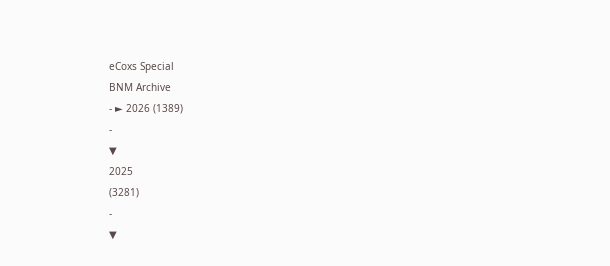eCoxs Special
BNM Archive
- ► 2026 (1389)
-
▼
2025
(3281)
-
▼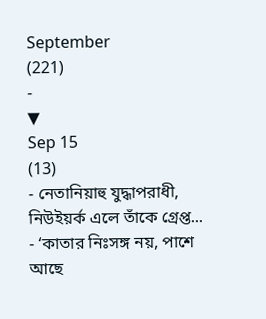September
(221)
-
▼
Sep 15
(13)
- নেতানিয়াহু যুদ্ধাপরাধী, নিউইয়র্ক এলে তাঁকে গ্রেপ্ত...
- ‘কাতার নিঃসঙ্গ নয়, পাশে আছে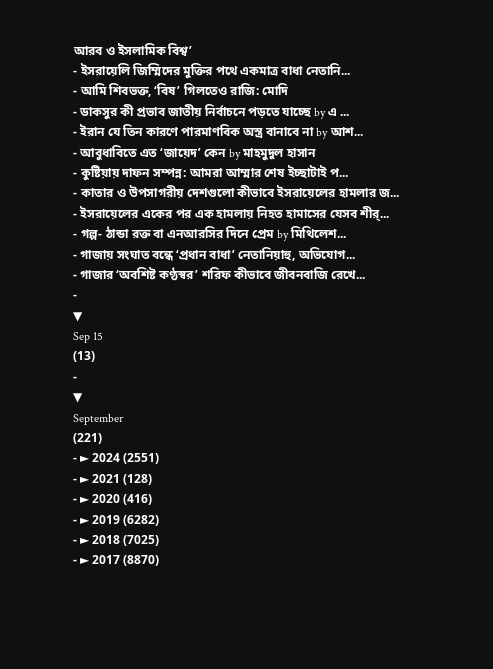আরব ও ইসলামিক বিশ্ব’
- ইসরায়েলি জিম্মিদের মুক্তির পথে একমাত্র বাধা নেতানি...
- আমি শিবভক্ত, ‘বিষ’ গিলতেও রাজি: মোদি
- ডাকসুর কী প্রভাব জাতীয় নির্বাচনে পড়তে যাচ্ছে by এ ...
- ইরান যে তিন কারণে পারমাণবিক অস্ত্র বানাবে না by আশ...
- আবুধাবিতে এত ‘জায়েদ’ কেন by মাহমুদুল হাসান
- কুষ্টিয়ায় দাফন সম্পন্ন: আমরা আম্মার শেষ ইচ্ছাটাই প...
- কাতার ও উপসাগরীয় দেশগুলো কীভাবে ইসরায়েলের হামলার জ...
- ইসরায়েলের একের পর এক হামলায় নিহত হামাসের যেসব শীর্...
- গল্প- ঠান্ডা রক্ত বা এনআরসির দিনে প্রেম by মিথিলেশ...
- গাজায় সংঘাত বন্ধে ‘প্রধান বাধা’ নেতানিয়াহু, অভিযোগ...
- গাজার ‘অবশিষ্ট কণ্ঠস্বর’ শরিফ কীভাবে জীবনবাজি রেখে...
-
▼
Sep 15
(13)
-
▼
September
(221)
- ► 2024 (2551)
- ► 2021 (128)
- ► 2020 (416)
- ► 2019 (6282)
- ► 2018 (7025)
- ► 2017 (8870)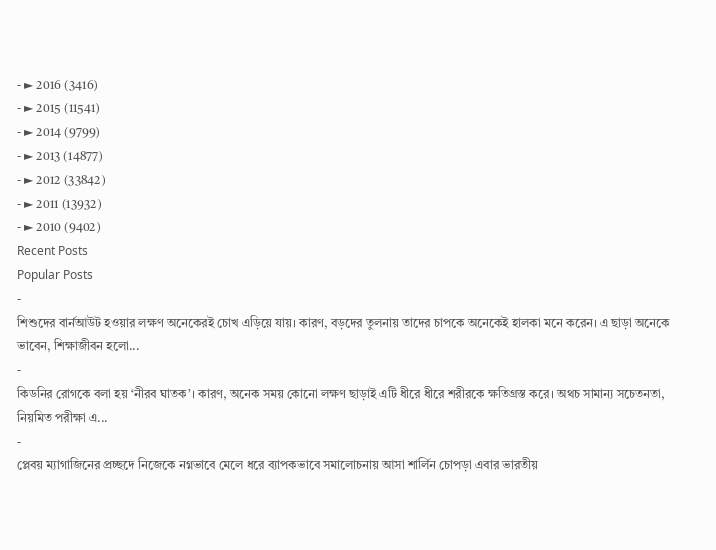- ► 2016 (3416)
- ► 2015 (11541)
- ► 2014 (9799)
- ► 2013 (14877)
- ► 2012 (33842)
- ► 2011 (13932)
- ► 2010 (9402)
Recent Posts
Popular Posts
-
শিশুদের বার্নআউট হওয়ার লক্ষণ অনেকেরই চোখ এড়িয়ে যায়। কারণ, বড়দের তুলনায় তাদের চাপকে অনেকেই হালকা মনে করেন। এ ছাড়া অনেকে ভাবেন, শিক্ষাজীবন হলো...
-
কিডনির রোগকে বলা হয় ‘নীরব ঘাতক’। কারণ, অনেক সময় কোনো লক্ষণ ছাড়াই এটি ধীরে ধীরে শরীরকে ক্ষতিগ্রস্ত করে। অথচ সামান্য সচেতনতা, নিয়মিত পরীক্ষা এ...
-
প্লেবয় ম্যাগাজিনের প্রচ্ছদে নিজেকে নগ্নভাবে মেলে ধরে ব্যাপকভাবে সমালোচনায় আসা শার্লিন চোপড়া এবার ভারতীয়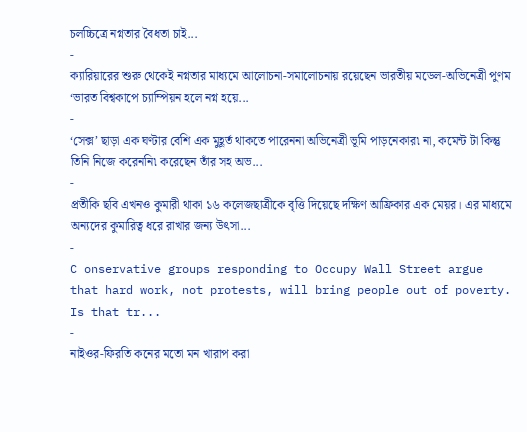চলচ্চিত্রে নগ্নতার বৈধতা চাই...
-
ক্যারিয়ারের শুরু থেকেই নগ্নতার মাধ্যমে আলোচনা-সমালোচনায় রয়েছেন ভারতীয় মডেল-অভিনেত্রী পুণম ‘ভারত বিশ্বকাপে চ্যাম্পিয়ন হলে নগ্ন হয়ে...
-
‘সেক্স’ ছাড়া এক ঘণ্টার বেশি এক মুহূর্ত থাকতে পারেননা অভিনেত্রী ভূমি পাড়নেকার৷ না, কমেন্ট টা কিন্তু তিনি নিজে করেননি৷ করেছেন তাঁর সহ অভ...
-
প্রতীকি ছবি এখনও কুমারী থাকা ১৬ কলেজছাত্রীকে বৃত্তি দিয়েছে দক্ষিণ আফ্রিকার এক মেয়র। এর মাধ্যমে অন্যদের কুমারিত্ব ধরে রাখার জন্য উৎসা...
-
C onservative groups responding to Occupy Wall Street argue that hard work, not protests, will bring people out of poverty. Is that tr...
-
নাইওর-ফিরতি কনের মতো মন খারাপ করা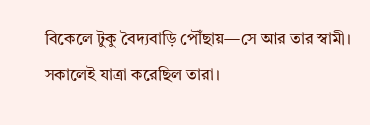বিকেলে টুকু বৈদ্যবাড়ি পৌঁছায়—সে আর তার স্বামী। সকালেই যাত্রা করেছিল তারা।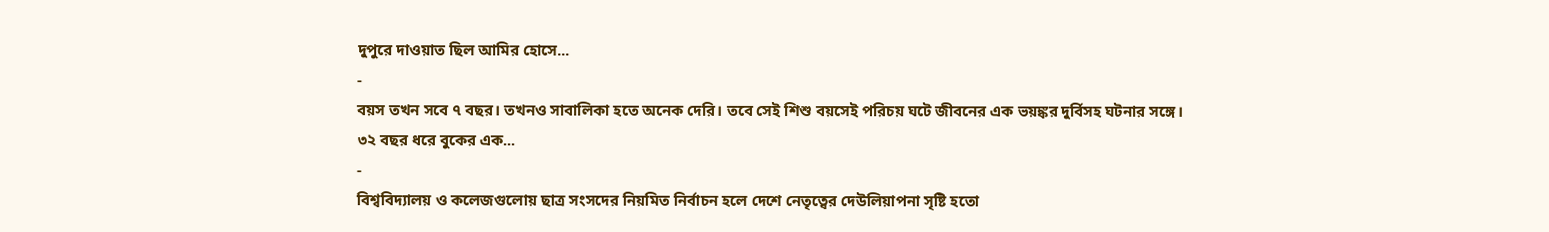দুপুরে দাওয়াত ছিল আমির হোসে...
-
বয়স তখন সবে ৭ বছর। তখনও সাবালিকা হতে অনেক দেরি। তবে সেই শিশু বয়সেই পরিচয় ঘটে জীবনের এক ভয়ঙ্কর দুর্বিসহ ঘটনার সঙ্গে। ৩২ বছর ধরে বুকের এক...
-
বিশ্ববিদ্যালয় ও কলেজগুলোয় ছাত্র সংসদের নিয়মিত নির্বাচন হলে দেশে নেতৃত্বের দেউলিয়াপনা সৃষ্টি হতো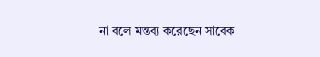না বলে মন্তব্য করেছেন সাবেক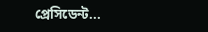প্রেসিডেন্ট...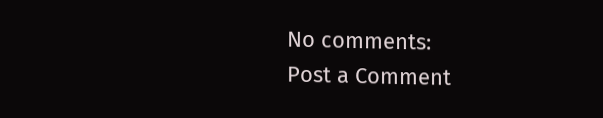No comments:
Post a Comment